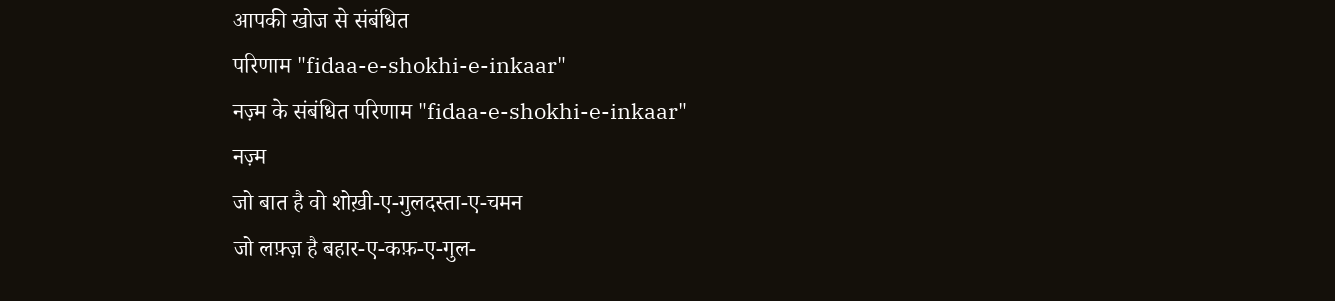आपकी खोज से संबंधित
परिणाम "fidaa-e-shokhi-e-inkaar"
नज़्म के संबंधित परिणाम "fidaa-e-shokhi-e-inkaar"
नज़्म
जो बात है वो शोख़ी-ए-गुलदस्ता-ए-चमन
जो लफ़्ज़ है बहार-ए-कफ़-ए-गुल-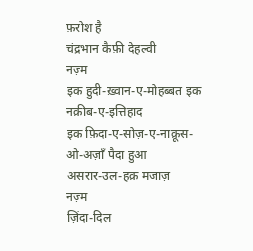फ़रोश है
चंद्रभान कैफ़ी देहल्वी
नज़्म
इक हुदी-ख़्वान-ए-मोहब्बत इक नक़ीब-ए-इत्तिहाद
इक फ़िदा-ए-सोज़-ए-नाक़ूस-ओ-अज़ाँ पैदा हुआ
असरार-उल-हक़ मजाज़
नज़्म
ज़िंदा-दिल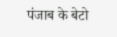पंजाब के बेटो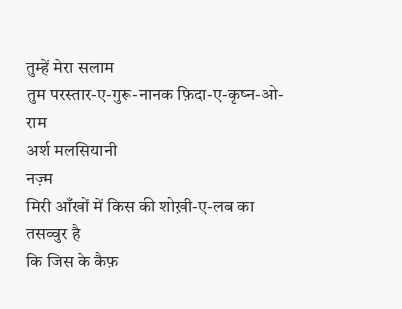तुम्हें मेरा सलाम
तुम परस्तार-ए-गुरू-नानक फ़िदा-ए-कृष्न-ओ-राम
अर्श मलसियानी
नज़्म
मिरी आँखों में किस की शोख़ी-ए-लब का तसव्वुर है
कि जिस के कैफ़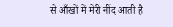से आँखों में मेरी नींद आती है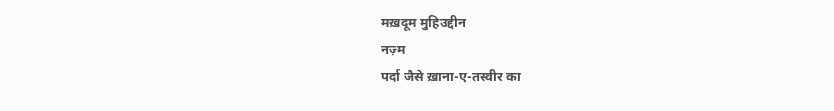मख़दूम मुहिउद्दीन
नज़्म
पर्दा जैसे ख़ाना-ए-तस्वीर का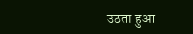उठता हुआ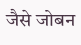जैसे जोबन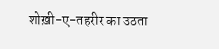शोख़ी-ए-तहरीर का उठता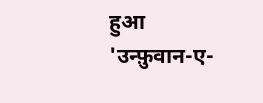हुआ
'उन्फ़ुवान-ए-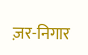ज़र-निगार